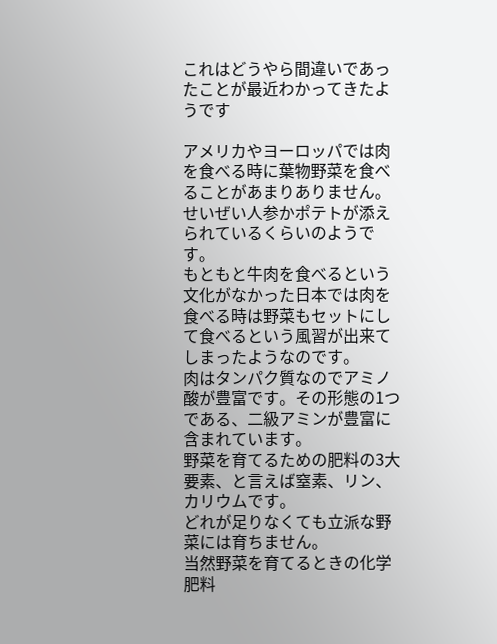これはどうやら間違いであったことが最近わかってきたようです

アメリカやヨーロッパでは肉を食べる時に葉物野菜を食べることがあまりありません。
せいぜい人参かポテトが添えられているくらいのようです。
もともと牛肉を食べるという文化がなかった日本では肉を食べる時は野菜もセットにして食べるという風習が出来てしまったようなのです。
肉はタンパク質なのでアミノ酸が豊富です。その形態の1つである、二級アミンが豊富に含まれています。
野菜を育てるための肥料の3大要素、と言えば窒素、リン、カリウムです。
どれが足りなくても立派な野菜には育ちません。
当然野菜を育てるときの化学肥料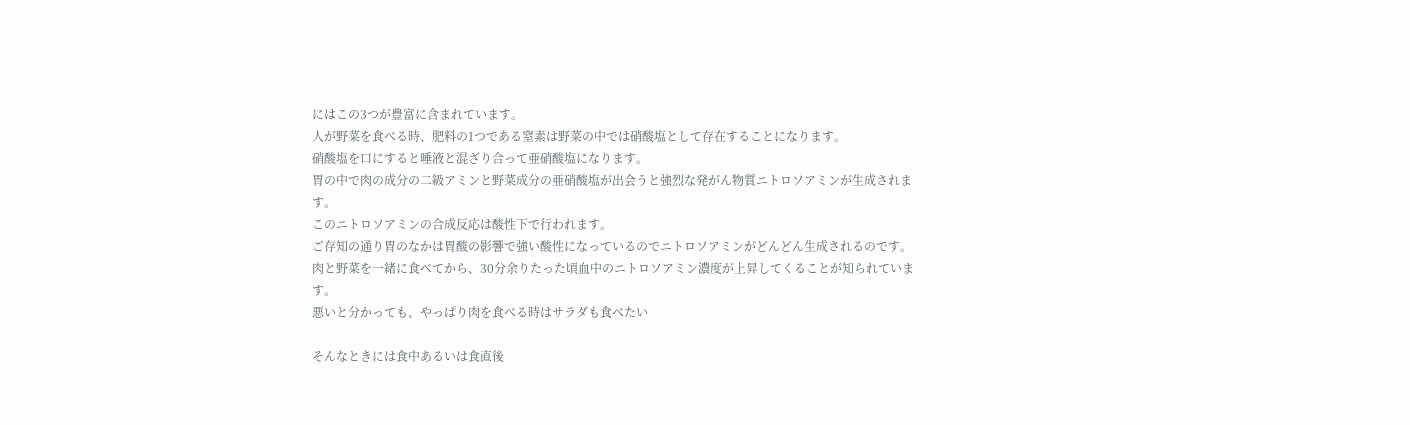にはこの3つが豊富に含まれています。
人が野菜を食べる時、肥料の1つである窒素は野菜の中では硝酸塩として存在することになります。
硝酸塩を口にすると唾液と混ざり合って亜硝酸塩になります。
胃の中で肉の成分の二級アミンと野菜成分の亜硝酸塩が出会うと強烈な発がん物質ニトロソアミンが生成されます。
このニトロソアミンの合成反応は酸性下で行われます。
ご存知の通り胃のなかは胃酸の影響で強い酸性になっているのでニトロソアミンがどんどん生成されるのです。
肉と野菜を一緒に食べてから、30分余りたった頃血中のニトロソアミン濃度が上昇してくることが知られています。
悪いと分かっても、やっぱり肉を食べる時はサラダも食べたい

そんなときには食中あるいは食直後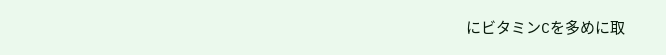にビタミンCを多めに取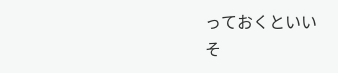っておくといい
そ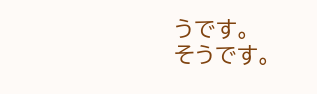うです。
そうです。